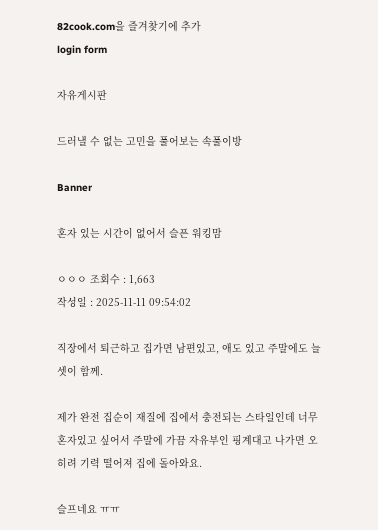82cook.com을 즐겨찾기에 추가
login form

자유게시판

드러낼 수 없는 고민을 풀어보는 속풀이방

Banner

혼자 있는 시간이 없어서 슬픈 워킹맘

ㅇㅇㅇ 조회수 : 1,663
작성일 : 2025-11-11 09:54:02

직장에서 퇴근하고 집가면 남편있고, 애도 있고 주말에도 늘 셋이 함께.

제가 완전 집순이 재질에 집에서 충전되는 스타일인데 너무 혼자있고 싶어서 주말에 가끔 자유부인 핑계대고 나가면 오히려 기력 떨어져 집에 돌아와요.

슬프네요 ㅠㅠ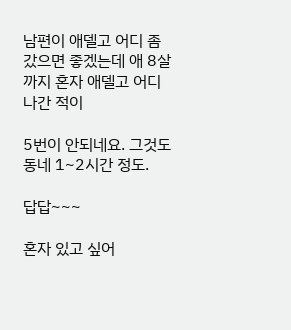남편이 애델고 어디 좀 갔으면 좋겠는데 애 8살까지 혼자 애델고 어디 나간 적이

5번이 안되네요. 그것도 동네 1~2시간 정도.

답답~~~

혼자 있고 싶어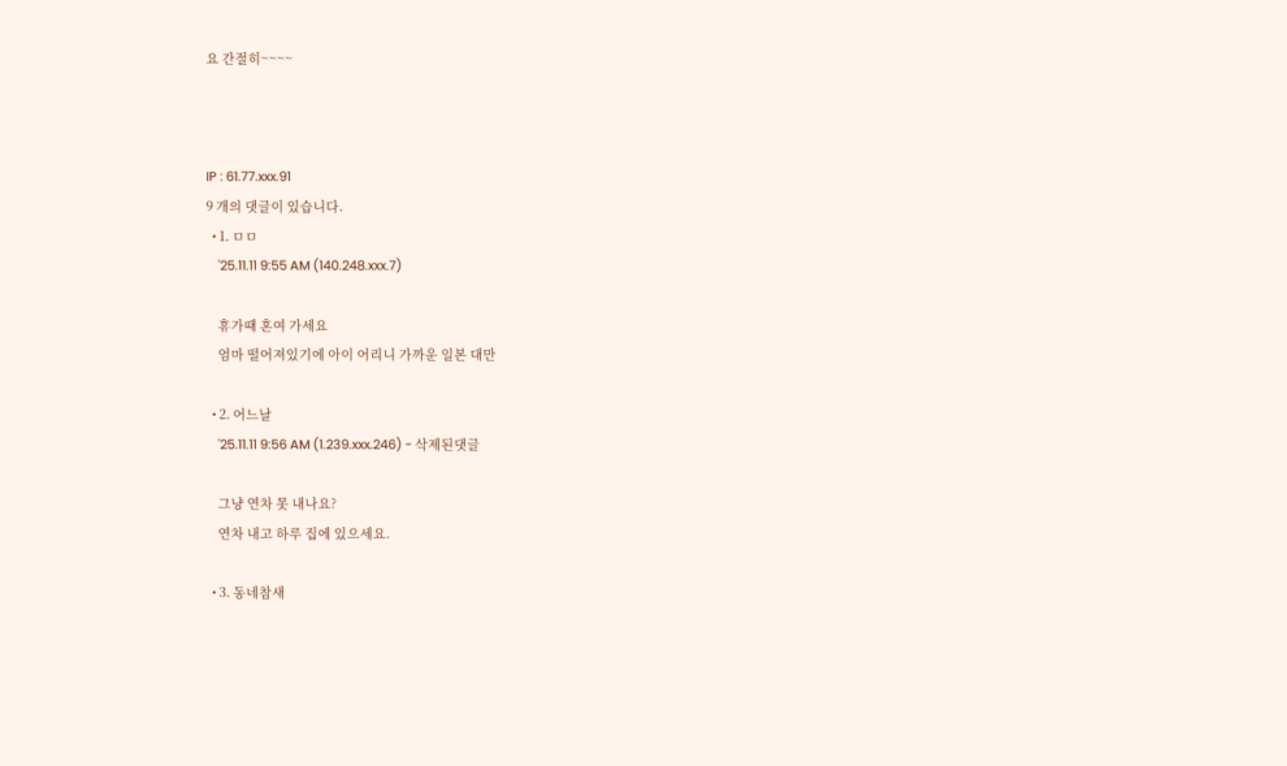요 간절히~~~~



IP : 61.77.xxx.91
9 개의 댓글이 있습니다.
  • 1. ㅁㅁ
    '25.11.11 9:55 AM (140.248.xxx.7)

    휴가때 혼여 가세요
    엄마 떨어져있기에 아이 어리니 가까운 일본 대만

  • 2. 어느날
    '25.11.11 9:56 AM (1.239.xxx.246) - 삭제된댓글

    그냥 연차 못 내나요?
    연차 내고 하루 집에 있으세요.

  • 3. 동네참새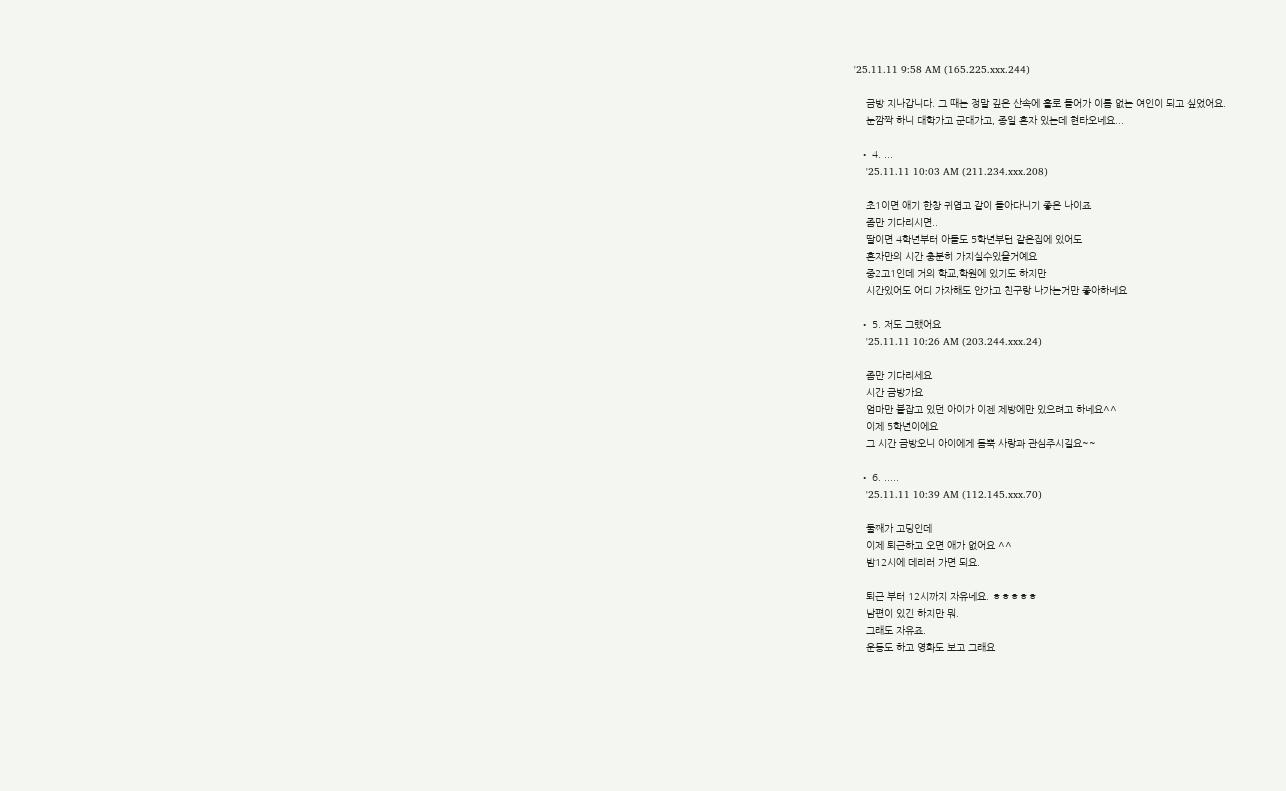'25.11.11 9:58 AM (165.225.xxx.244)

    금방 지나갑니다. 그 때는 정말 깊은 산속에 홀로 들어가 이름 없는 여인이 되고 싶었어요.
    눈깜짝 하니 대학가고 군대가고, 종일 혼자 있는데 현타오네요...

  • 4. ...
    '25.11.11 10:03 AM (211.234.xxx.208)

    초1이면 애기 한창 귀엽고 같이 돌아다니기 좋은 나이죠
    좀만 기다리시면..
    딸이면 4학년부터 아들도 5학년부턴 같은집에 있어도
    혼자만의 시간 충분히 가지실수있을거예요
    중2고1인데 거의 학교,학원에 있기도 하지만
    시간있어도 어디 가자해도 안가고 친구랑 나가는거만 좋아하네요

  • 5. 저도 그랬어요
    '25.11.11 10:26 AM (203.244.xxx.24)

    좀만 기다리세요
    시간 금방가요
    엄마만 붙잡고 있던 아이가 이젠 제방에만 있으려고 하네요^^
    이제 5학년이에요
    그 시간 금방오니 아이에게 듬뿍 사랑과 관심주시길요~~

  • 6. .....
    '25.11.11 10:39 AM (112.145.xxx.70)

    둘째가 고딩인데
    이제 퇴근하고 오면 애가 없어요 ^^
    밤12시에 데리러 가면 되요.

    퇴근 부터 12시까지 자유네요. ㅎㅎㅎㅎㅎ
    남편이 있긴 하지만 뭐.
    그래도 자유죠.
    운동도 하고 영화도 보고 그래요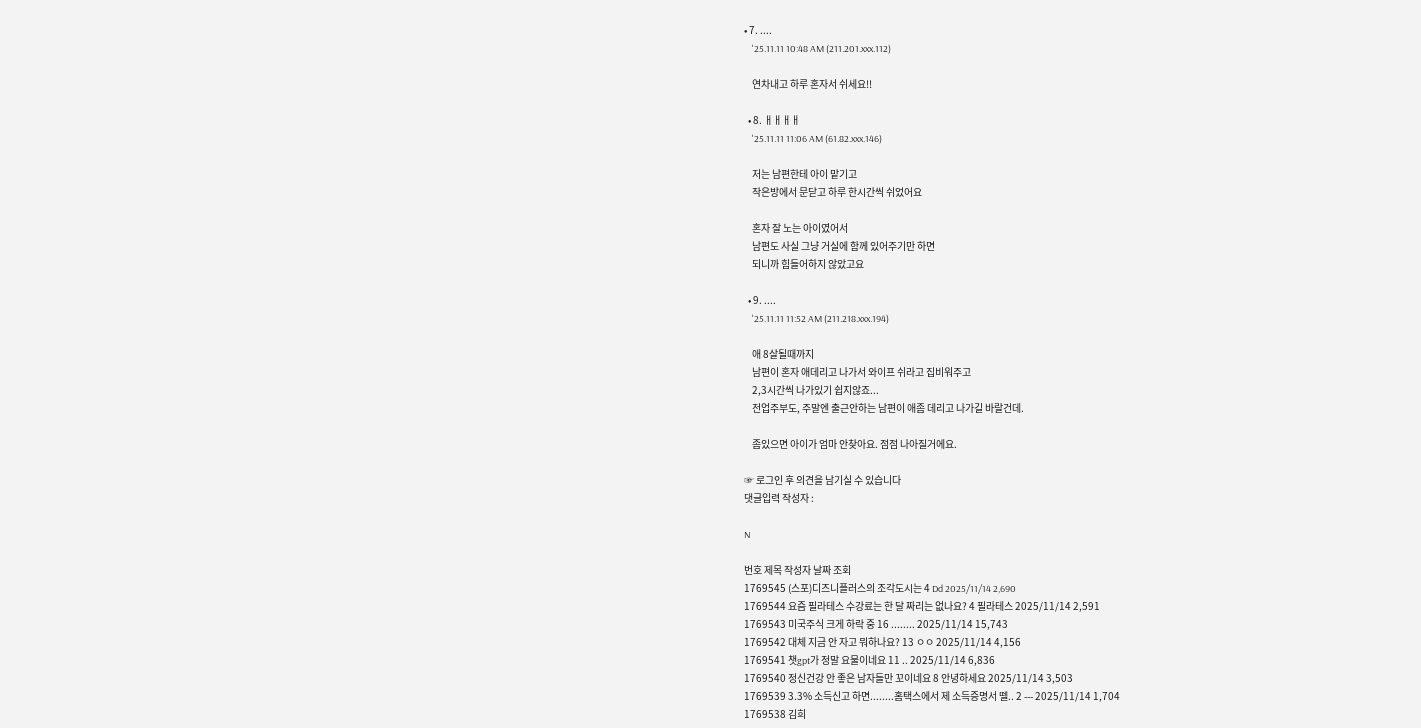• 7. ....
    '25.11.11 10:48 AM (211.201.xxx.112)

    연차내고 하루 혼자서 쉬세요!!

  • 8. ㅐㅐㅐㅐ
    '25.11.11 11:06 AM (61.82.xxx.146)

    저는 남편한테 아이 맡기고
    작은방에서 문닫고 하루 한시간씩 쉬었어요

    혼자 잘 노는 아이였어서
    남편도 사실 그냥 거실에 함께 있어주기만 하면
    되니까 힘들어하지 않았고요

  • 9. ....
    '25.11.11 11:52 AM (211.218.xxx.194)

    애 8살될때까지
    남편이 혼자 애데리고 나가서 와이프 쉬라고 집비워주고
    2,3시간씩 나가있기 쉽지않죠...
    전업주부도, 주말엔 출근안하는 남편이 애좀 데리고 나가길 바랄건데.

    좀있으면 아이가 엄마 안찾아요. 점점 나아질거에요.

☞ 로그인 후 의견을 남기실 수 있습니다
댓글입력 작성자 :

N

번호 제목 작성자 날짜 조회
1769545 (스포)디즈니플러스의 조각도시는 4 Dd 2025/11/14 2,690
1769544 요즘 필라테스 수강료는 한 달 짜리는 없나요? 4 필라테스 2025/11/14 2,591
1769543 미국주식 크게 하락 중 16 ........ 2025/11/14 15,743
1769542 대체 지금 안 자고 뭐하나요? 13 ㅇㅇ 2025/11/14 4,156
1769541 챗gpt가 정말 요물이네요 11 .. 2025/11/14 6,836
1769540 정신건강 안 좋은 남자들만 꼬이네요 8 안녕하세요 2025/11/14 3,503
1769539 3.3% 소득신고 하면........홈택스에서 제 소득증명서 뗄.. 2 --- 2025/11/14 1,704
1769538 김희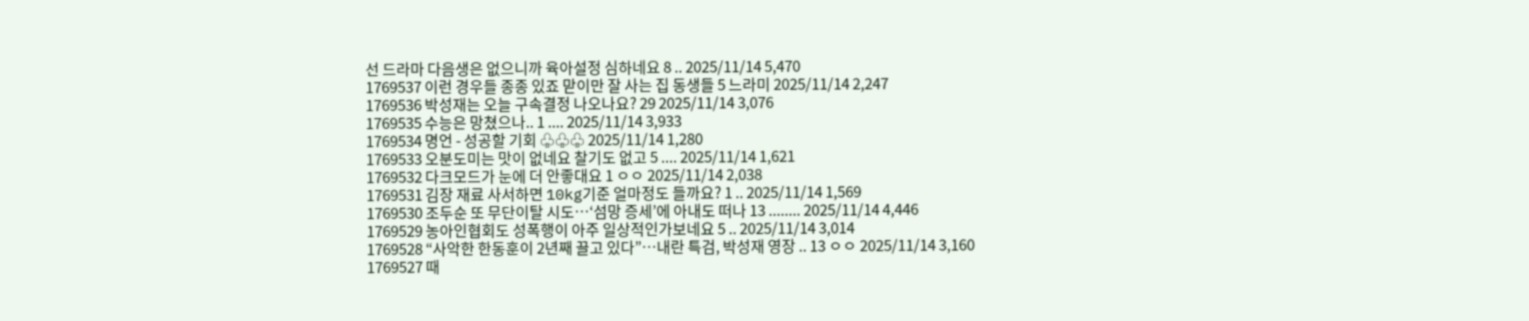선 드라마 다음생은 없으니까 육아설정 심하네요 8 .. 2025/11/14 5,470
1769537 이런 경우들 종종 있죠 맏이만 잘 사는 집 동생들 5 느라미 2025/11/14 2,247
1769536 박성재는 오늘 구속결정 나오나요? 29 2025/11/14 3,076
1769535 수능은 망쳤으나.. 1 .... 2025/11/14 3,933
1769534 명언 - 성공할 기회 ♧♧♧ 2025/11/14 1,280
1769533 오분도미는 맛이 없네요 찰기도 없고 5 .... 2025/11/14 1,621
1769532 다크모드가 눈에 더 안좋대요 1 ㅇㅇ 2025/11/14 2,038
1769531 김장 재료 사서하면 10kg기준 얼마정도 들까요? 1 .. 2025/11/14 1,569
1769530 조두순 또 무단이탈 시도…‘섬망 증세’에 아내도 떠나 13 ........ 2025/11/14 4,446
1769529 농아인협회도 성폭행이 아주 일상적인가보네요 5 .. 2025/11/14 3,014
1769528 “사악한 한동훈이 2년째 끌고 있다”…내란 특검, 박성재 영장 .. 13 ㅇㅇ 2025/11/14 3,160
1769527 때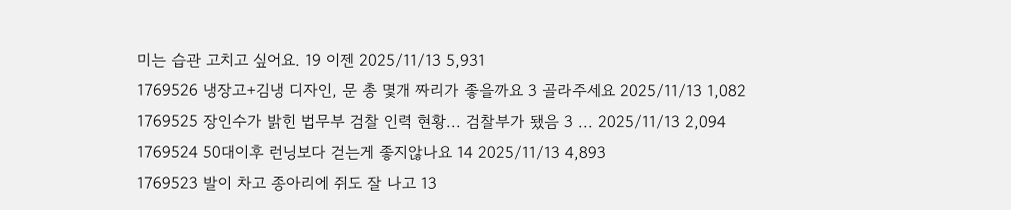미는 습관 고치고 싶어요. 19 이젠 2025/11/13 5,931
1769526 냉장고+김냉 디자인, 문 총 몇개 짜리가 좋을까요 3 골라주세요 2025/11/13 1,082
1769525 장인수가 밝힌 법무부 검찰 인력 현황... 검찰부가 됐음 3 ... 2025/11/13 2,094
1769524 50대이후 런닝보다 걷는게 좋지않나요 14 2025/11/13 4,893
1769523 발이 차고 종아리에 쥐도 잘 나고 13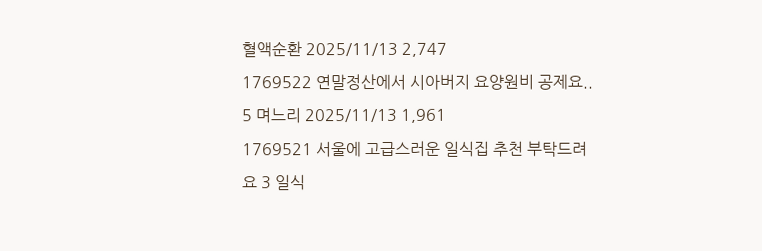혈액순환 2025/11/13 2,747
1769522 연말정산에서 시아버지 요양원비 공제요.. 5 며느리 2025/11/13 1,961
1769521 서울에 고급스러운 일식집 추천 부탁드려요 3 일식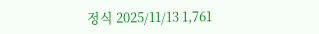정식 2025/11/13 1,761